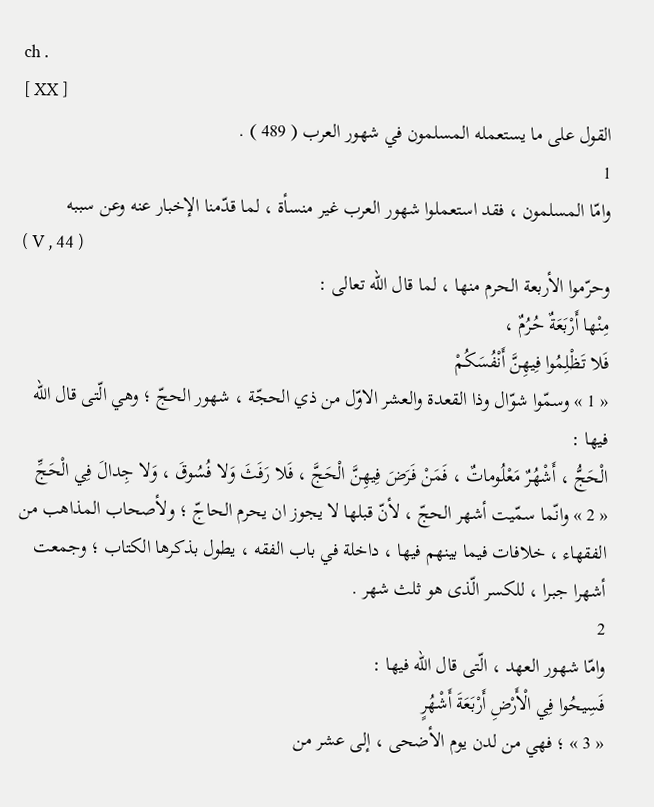ch .
[ XX ]
القول على ما يستعمله المسلمون في شهور العرب ( 489 ) .
1
وامّا المسلمون ، فقد استعملوا شهور العرب غير منسأة ، لما قدّمنا الإخبار عنه وعن سببه
( V , 44 )
وحرّموا الأربعة الحرم منها ، لما قال اللّه تعالى :
مِنْها أَرْبَعَةٌ حُرُمٌ ،
فَلا تَظْلِمُوا فِيهِنَّ أَنْفُسَكُمْ
« 1 » وسمّوا شوّال وذا القعدة والعشر الاوّل من ذي الحجّة ، شهور الحجّ ؛ وهي الّتى قال اللّه فيها :
الْحَجُّ ، أَشْهُرٌ مَعْلُوماتٌ ، فَمَنْ فَرَضَ فِيهِنَّ الْحَجَّ ، فَلا رَفَثَ وَلا فُسُوقَ ، وَلا جِدالَ فِي الْحَجِّ
« 2 » وانّما سمّيت أشهر الحجّ ، لأنّ قبلها لا يجوز ان يحرم الحاجّ ؛ ولأصحاب المذاهب من الفقهاء ، خلافات فيما بينهم فيها ، داخلة في باب الفقه ، يطول بذكرها الكتاب ؛ وجمعت أشهرا جبرا ، للكسر الّذى هو ثلث شهر .
2
وامّا شهور العهد ، الّتى قال اللّه فيها :
فَسِيحُوا فِي الْأَرْضِ أَرْبَعَةَ أَشْهُرٍ
« 3 » ؛ فهي من لدن يوم الأضحى ، إلى عشر من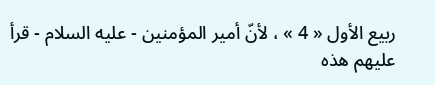ربيع الأول « 4 » ، لأنّ أمير المؤمنين - عليه السلام - قرأ عليهم هذه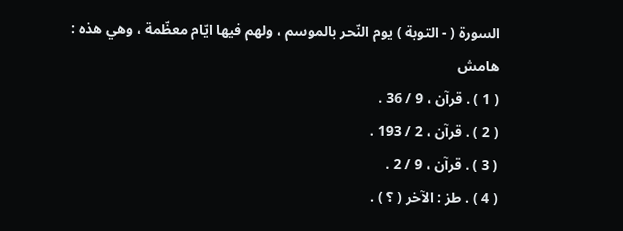السورة ( - التوبة ) يوم النّحر بالموسم ، ولهم فيها ايّام معظّمة ، وهي هذه :
هامش
( 1 ) . قرآن ، 9 / 36 .
( 2 ) . قرآن ، 2 / 193 .
( 3 ) . قرآن ، 9 / 2 .
( 4 ) . طز : الآخر ( ؟ ) .